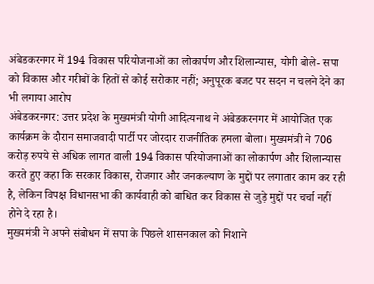अंबेडकरनगर में 194 विकास परियोजनाओं का लोकार्पण और शिलान्यास, योगी बोले- सपा को विकास और गरीबों के हितों से कोई सरोकार नहीं; अनुपूरक बजट पर सदन न चलने देने का भी लगाया आरोप
अंबेडकरनगर: उत्तर प्रदेश के मुख्यमंत्री योगी आदित्यनाथ ने अंबेडकरनगर में आयोजित एक कार्यक्रम के दौरान समाजवादी पार्टी पर जोरदार राजनीतिक हमला बोला। मुख्यमंत्री ने 706 करोड़ रुपये से अधिक लागत वाली 194 विकास परियोजनाओं का लोकार्पण और शिलान्यास करते हुए कहा कि सरकार विकास, रोजगार और जनकल्याण के मुद्दों पर लगातार काम कर रही है, लेकिन विपक्ष विधानसभा की कार्यवाही को बाधित कर विकास से जुड़े मुद्दों पर चर्चा नहीं होने दे रहा है।
मुख्यमंत्री ने अपने संबोधन में सपा के पिछले शासनकाल को निशाने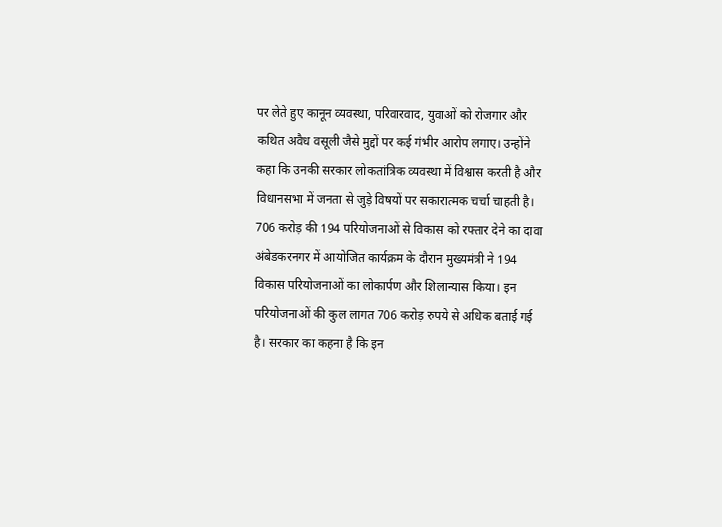पर लेते हुए कानून व्यवस्था, परिवारवाद, युवाओं को रोजगार और कथित अवैध वसूली जैसे मुद्दों पर कई गंभीर आरोप लगाए। उन्होंने कहा कि उनकी सरकार लोकतांत्रिक व्यवस्था में विश्वास करती है और विधानसभा में जनता से जुड़े विषयों पर सकारात्मक चर्चा चाहती है।
706 करोड़ की 194 परियोजनाओं से विकास को रफ्तार देने का दावा
अंबेडकरनगर में आयोजित कार्यक्रम के दौरान मुख्यमंत्री ने 194 विकास परियोजनाओं का लोकार्पण और शिलान्यास किया। इन परियोजनाओं की कुल लागत 706 करोड़ रुपये से अधिक बताई गई है। सरकार का कहना है कि इन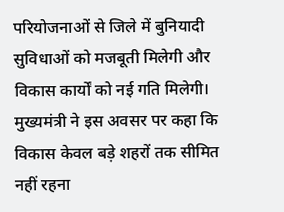परियोजनाओं से जिले में बुनियादी सुविधाओं को मजबूती मिलेगी और विकास कार्यों को नई गति मिलेगी।
मुख्यमंत्री ने इस अवसर पर कहा कि विकास केवल बड़े शहरों तक सीमित नहीं रहना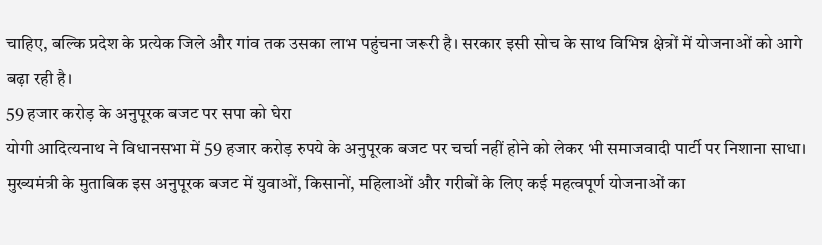चाहिए, बल्कि प्रदेश के प्रत्येक जिले और गांव तक उसका लाभ पहुंचना जरूरी है। सरकार इसी सोच के साथ विभिन्न क्षेत्रों में योजनाओं को आगे बढ़ा रही है।
59 हजार करोड़ के अनुपूरक बजट पर सपा को घेरा
योगी आदित्यनाथ ने विधानसभा में 59 हजार करोड़ रुपये के अनुपूरक बजट पर चर्चा नहीं होने को लेकर भी समाजवादी पार्टी पर निशाना साधा। मुख्यमंत्री के मुताबिक इस अनुपूरक बजट में युवाओं, किसानों, महिलाओं और गरीबों के लिए कई महत्वपूर्ण योजनाओं का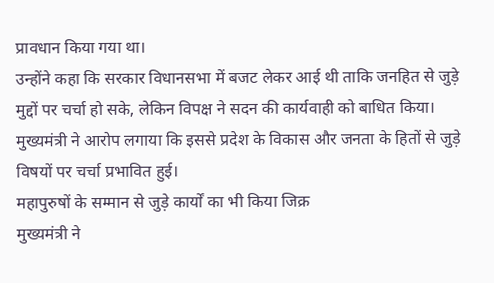प्रावधान किया गया था।
उन्होंने कहा कि सरकार विधानसभा में बजट लेकर आई थी ताकि जनहित से जुड़े मुद्दों पर चर्चा हो सके, लेकिन विपक्ष ने सदन की कार्यवाही को बाधित किया। मुख्यमंत्री ने आरोप लगाया कि इससे प्रदेश के विकास और जनता के हितों से जुड़े विषयों पर चर्चा प्रभावित हुई।
महापुरुषों के सम्मान से जुड़े कार्यों का भी किया जिक्र
मुख्यमंत्री ने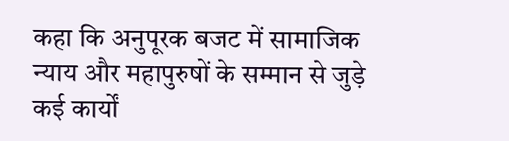कहा कि अनुपूरक बजट में सामाजिक न्याय और महापुरुषों के सम्मान से जुड़े कई कार्यों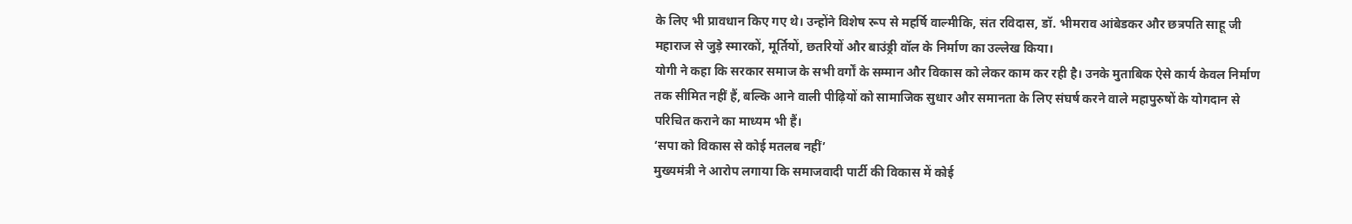के लिए भी प्रावधान किए गए थे। उन्होंने विशेष रूप से महर्षि वाल्मीकि, संत रविदास, डॉ. भीमराव आंबेडकर और छत्रपति साहू जी महाराज से जुड़े स्मारकों, मूर्तियों, छतरियों और बाउंड्री वॉल के निर्माण का उल्लेख किया।
योगी ने कहा कि सरकार समाज के सभी वर्गों के सम्मान और विकास को लेकर काम कर रही है। उनके मुताबिक ऐसे कार्य केवल निर्माण तक सीमित नहीं हैं, बल्कि आने वाली पीढ़ियों को सामाजिक सुधार और समानता के लिए संघर्ष करने वाले महापुरुषों के योगदान से परिचित कराने का माध्यम भी हैं।
‘सपा को विकास से कोई मतलब नहीं’
मुख्यमंत्री ने आरोप लगाया कि समाजवादी पार्टी की विकास में कोई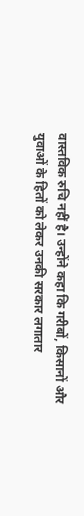वास्तविक रुचि नहीं है। उन्होंने कहा कि गरीबों, किसानों और युवाओं के हितों को लेकर उनकी सरकार लगातार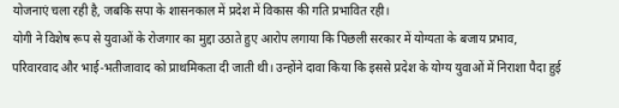योजनाएं चला रही है, जबकि सपा के शासनकाल में प्रदेश में विकास की गति प्रभावित रही।
योगी ने विशेष रूप से युवाओं के रोजगार का मुद्दा उठाते हुए आरोप लगाया कि पिछली सरकार में योग्यता के बजाय प्रभाव, परिवारवाद और भाई-भतीजावाद को प्राथमिकता दी जाती थी। उन्होंने दावा किया कि इससे प्रदेश के योग्य युवाओं में निराशा पैदा हुई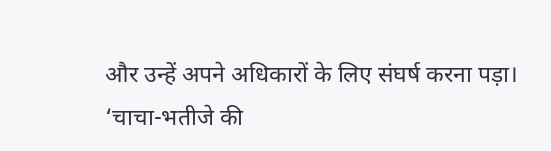और उन्हें अपने अधिकारों के लिए संघर्ष करना पड़ा।
‘चाचा-भतीजे की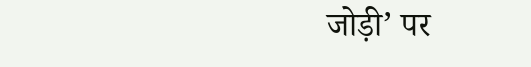जोड़ी’ पर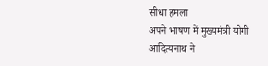सीधा हमला
अपने भाषण में मुख्यमंत्री योगी आदित्यनाथ ने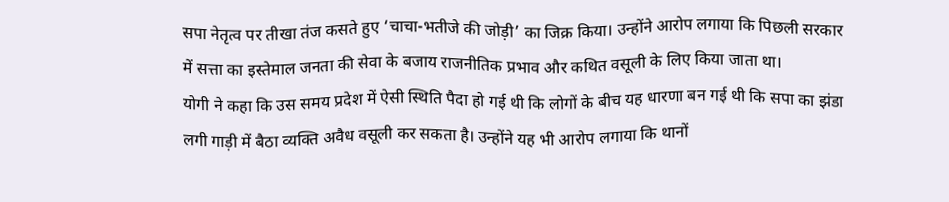सपा नेतृत्व पर तीखा तंज कसते हुए ‘चाचा-भतीजे की जोड़ी’ का जिक्र किया। उन्होंने आरोप लगाया कि पिछली सरकार में सत्ता का इस्तेमाल जनता की सेवा के बजाय राजनीतिक प्रभाव और कथित वसूली के लिए किया जाता था।
योगी ने कहा कि उस समय प्रदेश में ऐसी स्थिति पैदा हो गई थी कि लोगों के बीच यह धारणा बन गई थी कि सपा का झंडा लगी गाड़ी में बैठा व्यक्ति अवैध वसूली कर सकता है। उन्होंने यह भी आरोप लगाया कि थानों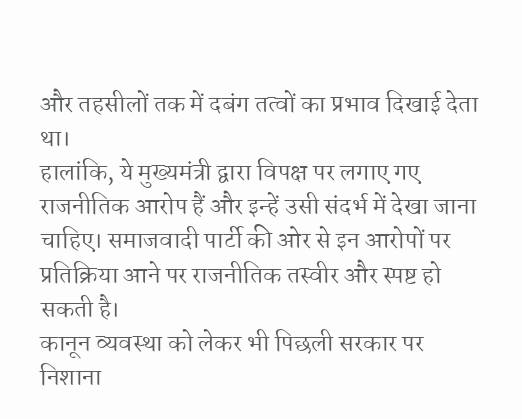और तहसीलों तक में दबंग तत्वों का प्रभाव दिखाई देता था।
हालांकि, ये मुख्यमंत्री द्वारा विपक्ष पर लगाए गए राजनीतिक आरोप हैं और इन्हें उसी संदर्भ में देखा जाना चाहिए। समाजवादी पार्टी की ओर से इन आरोपों पर प्रतिक्रिया आने पर राजनीतिक तस्वीर और स्पष्ट हो सकती है।
कानून व्यवस्था को लेकर भी पिछली सरकार पर निशाना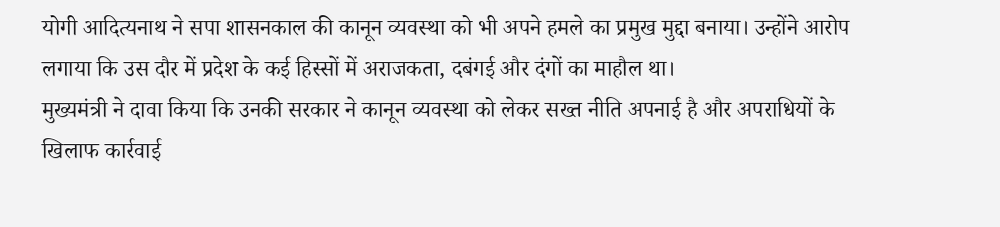योगी आदित्यनाथ ने सपा शासनकाल की कानून व्यवस्था को भी अपने हमले का प्रमुख मुद्दा बनाया। उन्होंने आरोप लगाया कि उस दौर में प्रदेश के कई हिस्सों में अराजकता, दबंगई और दंगों का माहौल था।
मुख्यमंत्री ने दावा किया कि उनकी सरकार ने कानून व्यवस्था को लेकर सख्त नीति अपनाई है और अपराधियों के खिलाफ कार्रवाई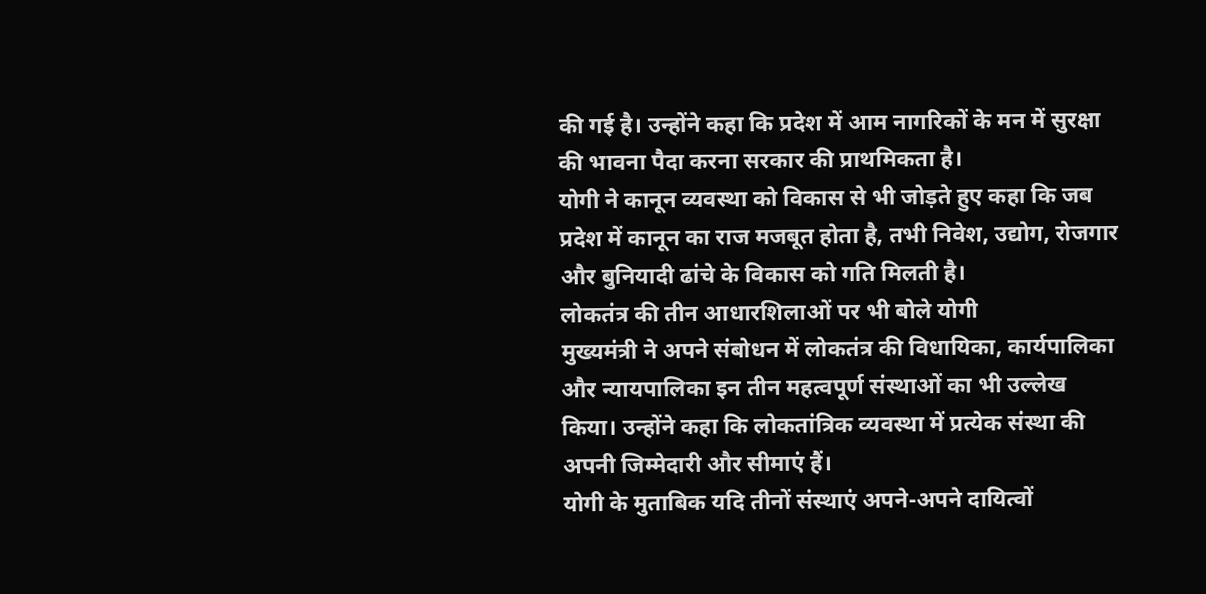की गई है। उन्होंने कहा कि प्रदेश में आम नागरिकों के मन में सुरक्षा की भावना पैदा करना सरकार की प्राथमिकता है।
योगी ने कानून व्यवस्था को विकास से भी जोड़ते हुए कहा कि जब प्रदेश में कानून का राज मजबूत होता है, तभी निवेश, उद्योग, रोजगार और बुनियादी ढांचे के विकास को गति मिलती है।
लोकतंत्र की तीन आधारशिलाओं पर भी बोले योगी
मुख्यमंत्री ने अपने संबोधन में लोकतंत्र की विधायिका, कार्यपालिका और न्यायपालिका इन तीन महत्वपूर्ण संस्थाओं का भी उल्लेख किया। उन्होंने कहा कि लोकतांत्रिक व्यवस्था में प्रत्येक संस्था की अपनी जिम्मेदारी और सीमाएं हैं।
योगी के मुताबिक यदि तीनों संस्थाएं अपने-अपने दायित्वों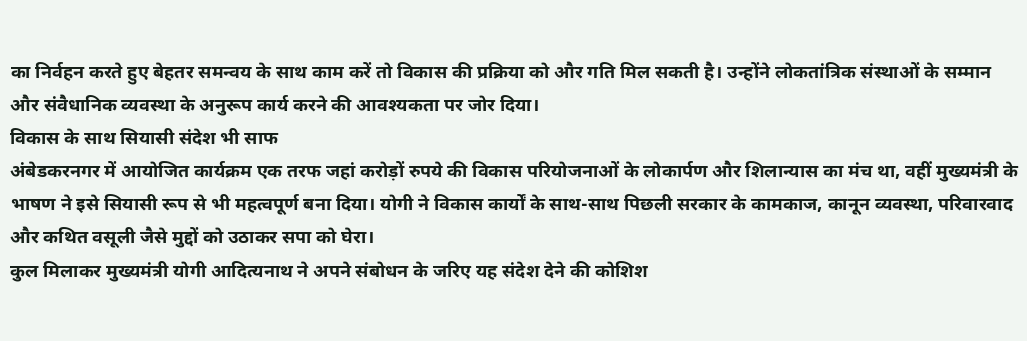का निर्वहन करते हुए बेहतर समन्वय के साथ काम करें तो विकास की प्रक्रिया को और गति मिल सकती है। उन्होंने लोकतांत्रिक संस्थाओं के सम्मान और संवैधानिक व्यवस्था के अनुरूप कार्य करने की आवश्यकता पर जोर दिया।
विकास के साथ सियासी संदेश भी साफ
अंबेडकरनगर में आयोजित कार्यक्रम एक तरफ जहां करोड़ों रुपये की विकास परियोजनाओं के लोकार्पण और शिलान्यास का मंच था, वहीं मुख्यमंत्री के भाषण ने इसे सियासी रूप से भी महत्वपूर्ण बना दिया। योगी ने विकास कार्यों के साथ-साथ पिछली सरकार के कामकाज, कानून व्यवस्था, परिवारवाद और कथित वसूली जैसे मुद्दों को उठाकर सपा को घेरा।
कुल मिलाकर मुख्यमंत्री योगी आदित्यनाथ ने अपने संबोधन के जरिए यह संदेश देने की कोशिश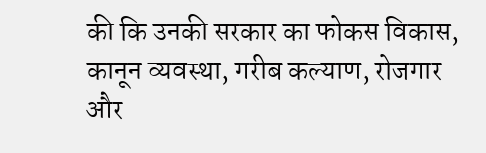की कि उनकी सरकार का फोकस विकास, कानून व्यवस्था, गरीब कल्याण, रोजगार और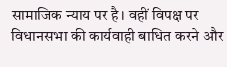सामाजिक न्याय पर है। वहीं विपक्ष पर विधानसभा की कार्यवाही बाधित करने और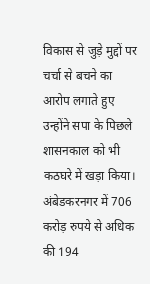विकास से जुड़े मुद्दों पर चर्चा से बचने का आरोप लगाते हुए उन्होंने सपा के पिछले शासनकाल को भी कठघरे में खड़ा किया।
अंबेडकरनगर में 706 करोड़ रुपये से अधिक की 194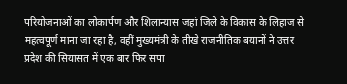परियोजनाओं का लोकार्पण और शिलान्यास जहां जिले के विकास के लिहाज से महत्वपूर्ण माना जा रहा है, वहीं मुख्यमंत्री के तीखे राजनीतिक बयानों ने उत्तर प्रदेश की सियासत में एक बार फिर सपा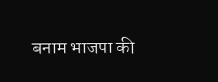बनाम भाजपा की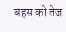बहस को तेज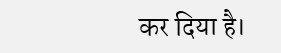कर दिया है।